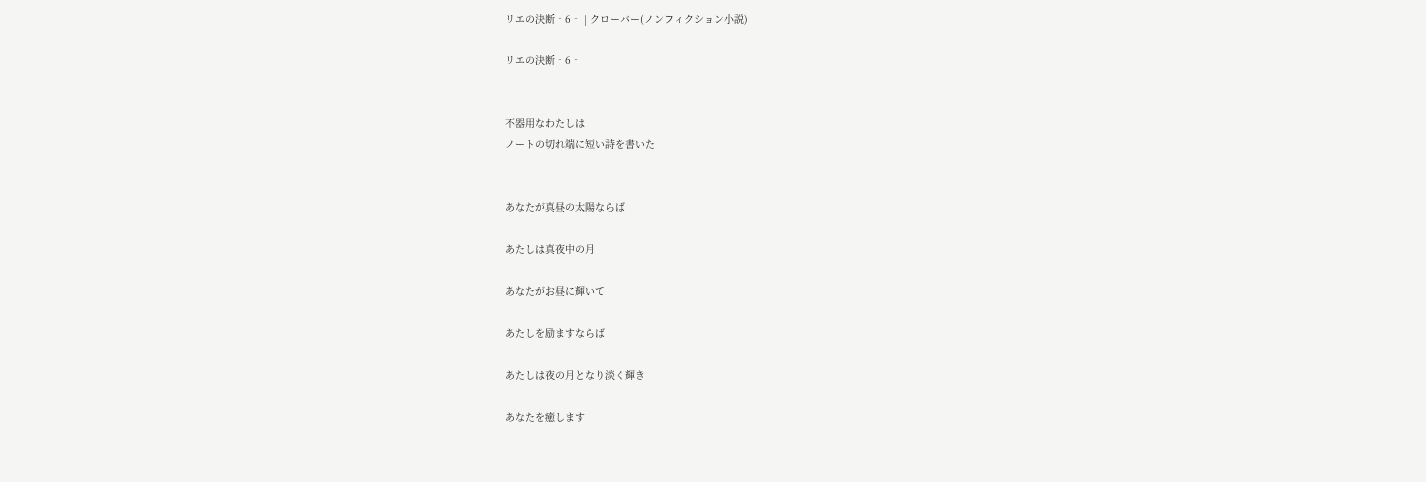リエの決断‐6‐ | クローバー(ノンフィクション小説)

リエの決断‐6‐


不器用なわたしは
ノートの切れ端に短い詩を書いた


あなたが真昼の太陽ならば

あたしは真夜中の月

あなたがお昼に輝いて

あたしを励ますならば

あたしは夜の月となり淡く輝き

あなたを癒します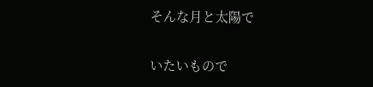そんな月と太陽で

いたいもので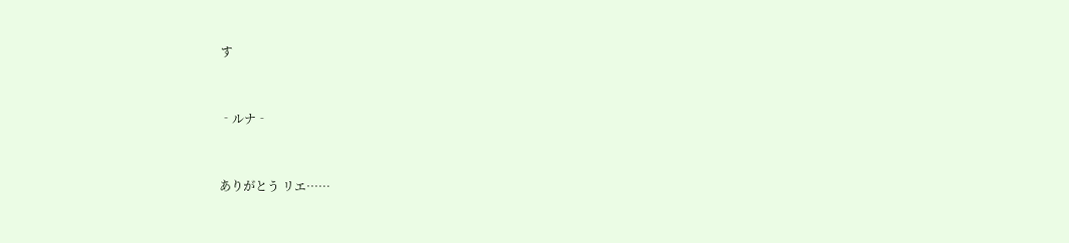す


‐ルナ‐


ありがとう リエ……